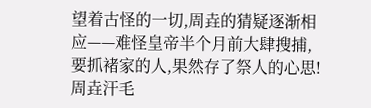望着古怪的一切,周垚的猜疑逐渐相应——难怪皇帝半个月前大肆搜捕,要抓褚家的人,果然存了祭人的心思!
周垚汗毛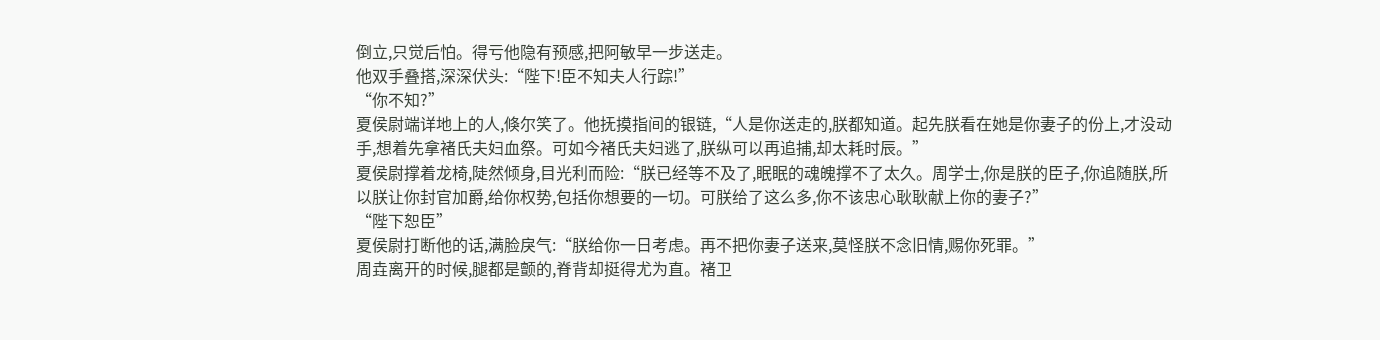倒立,只觉后怕。得亏他隐有预感,把阿敏早一步送走。
他双手叠搭,深深伏头:“陛下!臣不知夫人行踪!”
“你不知?”
夏侯尉端详地上的人,倏尔笑了。他抚摸指间的银链,“人是你送走的,朕都知道。起先朕看在她是你妻子的份上,才没动手,想着先拿褚氏夫妇血祭。可如今褚氏夫妇逃了,朕纵可以再追捕,却太耗时辰。”
夏侯尉撑着龙椅,陡然倾身,目光利而险:“朕已经等不及了,眠眠的魂魄撑不了太久。周学士,你是朕的臣子,你追随朕,所以朕让你封官加爵,给你权势,包括你想要的一切。可朕给了这么多,你不该忠心耿耿献上你的妻子?”
“陛下恕臣”
夏侯尉打断他的话,满脸戾气:“朕给你一日考虑。再不把你妻子送来,莫怪朕不念旧情,赐你死罪。”
周垚离开的时候,腿都是颤的,脊背却挺得尤为直。褚卫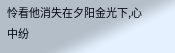怜看他消失在夕阳金光下,心中纷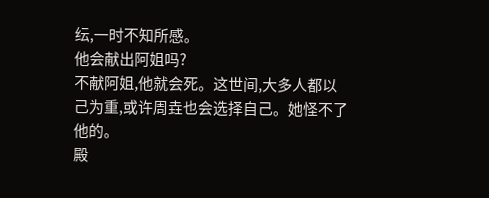纭,一时不知所感。
他会献出阿姐吗?
不献阿姐,他就会死。这世间,大多人都以己为重,或许周垚也会选择自己。她怪不了他的。
殿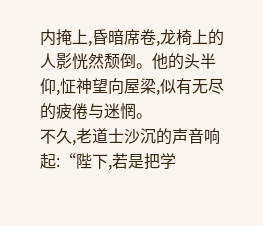内掩上,昏暗席卷,龙椅上的人影恍然颓倒。他的头半仰,怔神望向屋梁,似有无尽的疲倦与迷惘。
不久,老道士沙沉的声音响起:“陛下,若是把学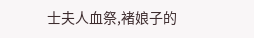士夫人血祭,褚娘子的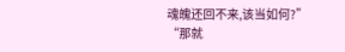魂魄还回不来,该当如何?”
“那就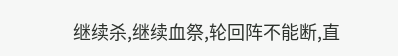继续杀,继续血祭,轮回阵不能断,直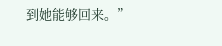到她能够回来。”